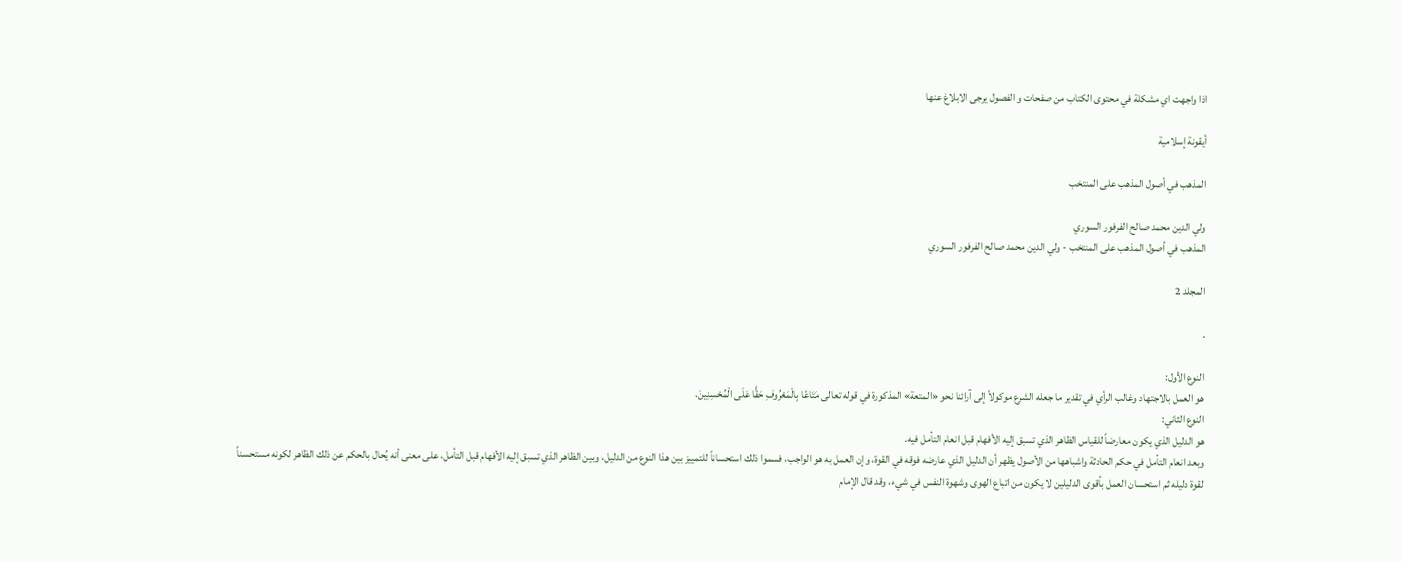اذا واجهت اي مشكلة في محتوى الكتاب من صفحات و الفصول يرجى الابلاغ عنها

أيقونة إسلامية

المذهب في أصول المذهب على المنتخب

ولي الدين محمد صالح الفرفور السوري
المذهب في أصول المذهب على المنتخب - ولي الدين محمد صالح الفرفور السوري

المجلد 2

.

النوع الأول:
هو العمل بالاجتهاد وغالب الرأي في تقدير ما جعله الشرع موكولاً إلى آرائنا نحو «المتعة» المذكورة في قوله تعالى مَتَاعًا بِالْمَعْرُوفِ حَقًّا عَلَى الْمُحْسِنِينَ.
النوع الثاني:
هو الدليل الذي يكون معارضاً للقياس الظاهر الذي تسبق إليه الأفهام قبل انعام التأمل فيه.
وبعد انعام التأمل في حكم الحادثة واشباهها من الأصول يظهر أن الدليل الذي عارضه فوقه في القوة، وإن العمل به هو الواجب، فسموا ذلك استحساناً للتمييز بين هذا النوع من الدليل، وبين الظاهر الذي تسبق إليه الأفهام قبل التأمل، على معنى أنه يُحال بالحكم عن ذلك الظاهر لكونه مستحسناً لقوة دليله ثم استحسان العمل بأقوى الدليلين لا يكون من اتباع الهوى وشهوة النفس في شيء، وقد قال الإمام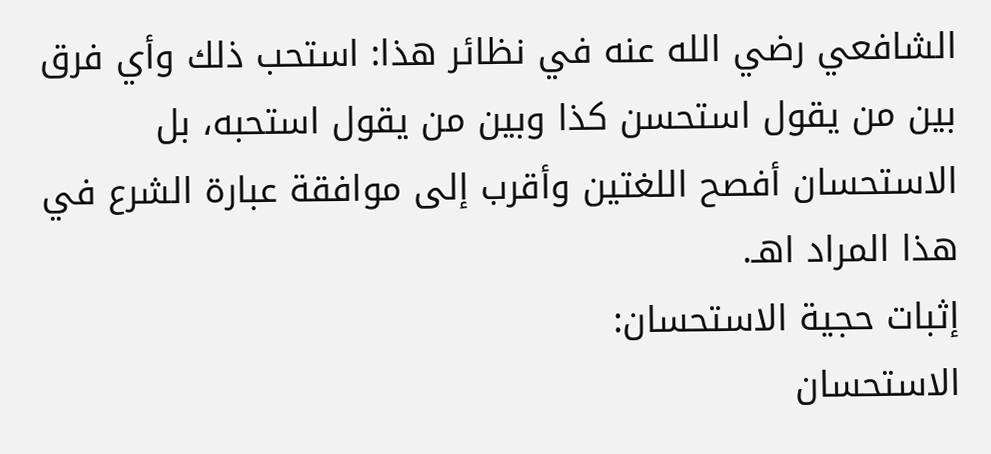الشافعي رضي الله عنه في نظائر هذا: استحب ذلك وأي فرق بين من يقول استحسن كذا وبين من يقول استحبه، بل الاستحسان أفصح اللغتين وأقرب إلى موافقة عبارة الشرع في هذا المراد اهـ.
إثبات حجية الاستحسان:
الاستحسان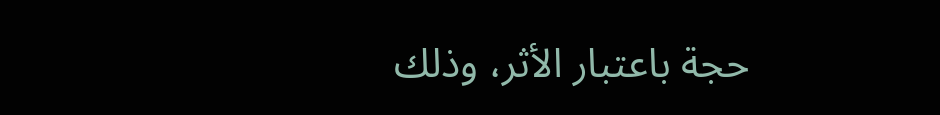حجة باعتبار الأثر، وذلك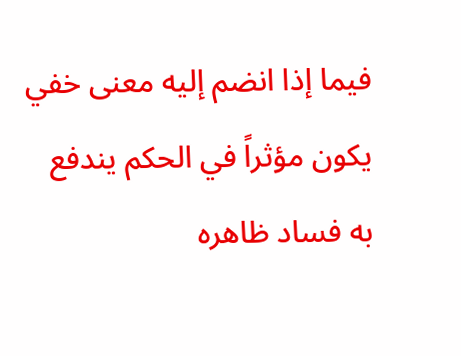فيما إذا انضم إليه معنى خفي يكون مؤثراً في الحكم يندفع به فساد ظاهره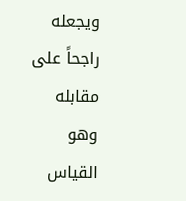ويجعله راجحاً على مقابله وهو القياس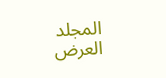المجلد
العرض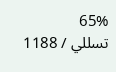65%
تسللي / 1188